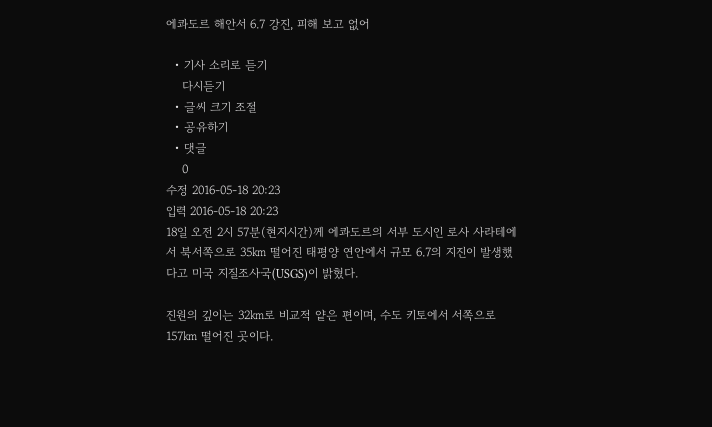에콰도르 해안서 6.7 강진, 피해 보고 없어

  • 기사 소리로 듣기
    다시듣기
  • 글씨 크기 조절
  • 공유하기
  • 댓글
    0
수정 2016-05-18 20:23
입력 2016-05-18 20:23
18일 오전 2시 57분(현지시간)께 에콰도르의 서부 도시인 로사 사라테에서 북서쪽으로 35㎞ 떨어진 태평양 연안에서 규모 6.7의 지진이 발생했다고 미국 지질조사국(USGS)이 밝혔다.

진원의 깊이는 32㎞로 비교적 얕은 편이며, 수도 키토에서 서쪽으로 157㎞ 떨어진 곳이다.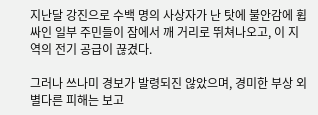지난달 강진으로 수백 명의 사상자가 난 탓에 불안감에 휩싸인 일부 주민들이 잠에서 깨 거리로 뛰쳐나오고, 이 지역의 전기 공급이 끊겼다.

그러나 쓰나미 경보가 발령되진 않았으며, 경미한 부상 외 별다른 피해는 보고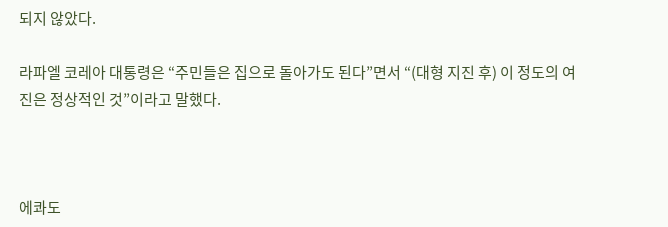되지 않았다.

라파엘 코레아 대통령은 “주민들은 집으로 돌아가도 된다”면서 “(대형 지진 후) 이 정도의 여진은 정상적인 것”이라고 말했다.



에콰도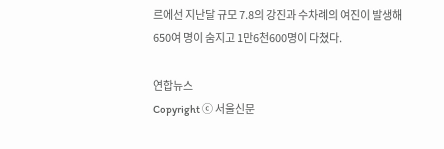르에선 지난달 규모 7.8의 강진과 수차례의 여진이 발생해 650여 명이 숨지고 1만6천600명이 다쳤다.

연합뉴스
Copyright ⓒ 서울신문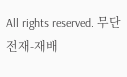All rights reserved. 무단 전재-재배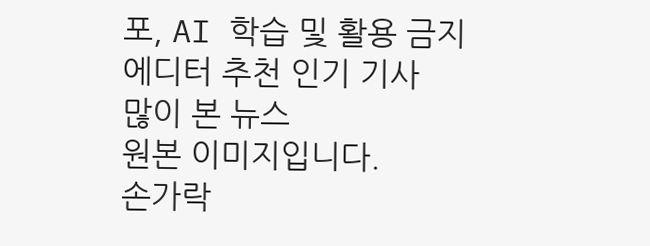포, AI 학습 및 활용 금지
에디터 추천 인기 기사
많이 본 뉴스
원본 이미지입니다.
손가락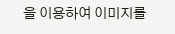을 이용하여 이미지를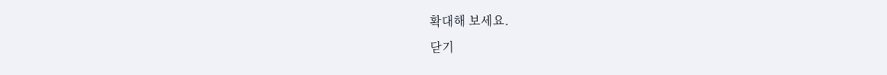확대해 보세요.
닫기